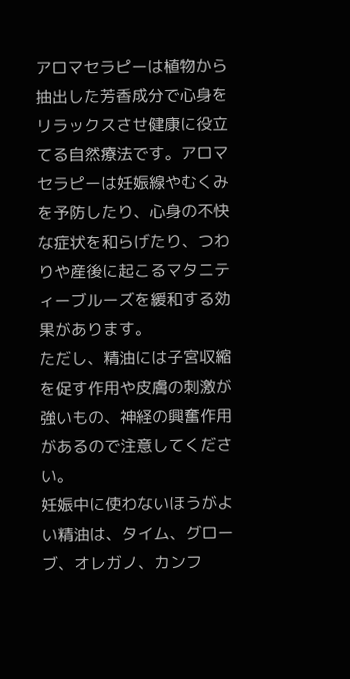アロマセラピーは植物から抽出した芳香成分で心身をリラックスさせ健康に役立てる自然療法です。アロマセラピーは妊娠線やむくみを予防したり、心身の不快な症状を和らげたり、つわりや産後に起こるマタニティーブルーズを緩和する効果があります。
ただし、精油には子宮収縮を促す作用や皮膚の刺激が強いもの、神経の興奮作用があるので注意してください。
妊娠中に使わないほうがよい精油は、タイム、グローブ、オレガノ、カンフ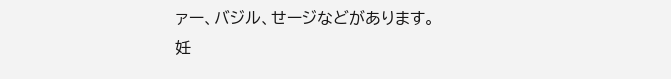ァー、バジル、せージなどがあります。
妊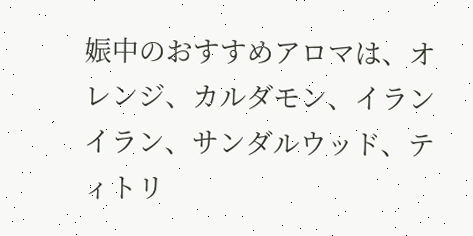娠中のおすすめアロマは、オレンジ、カルダモン、イランイラン、サンダルウッド、ティトリ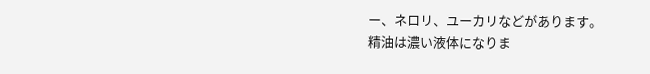ー、ネロリ、ユーカリなどがあります。
精油は濃い液体になりま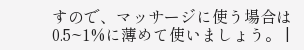すので、マッサージに使う場合は0.5~1%に薄めて使いましょう。 |